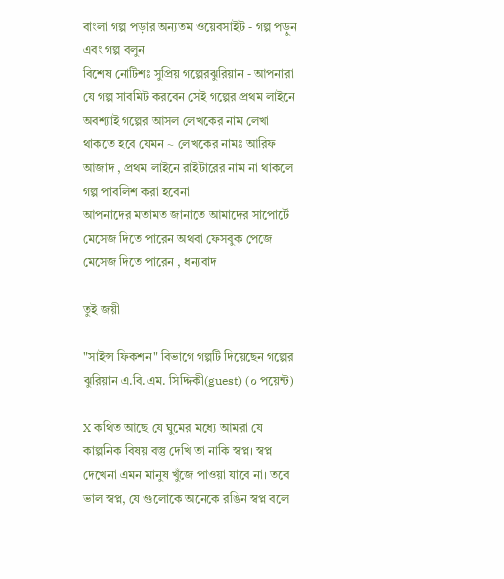বাংলা গল্প পড়ার অন্যতম ওয়েবসাইট - গল্প পড়ুন এবং গল্প বলুন
বিশেষ নোটিশঃ সুপ্রিয় গল্পেরঝুরিয়ান - আপনারা যে গল্প সাবমিট করবেন সেই গল্পের প্রথম লাইনে অবশ্যাই গল্পের আসল লেখকের নাম লেখা থাকতে হবে যেমন ~ লেখকের নামঃ আরিফ আজাদ , প্রথম লাইনে রাইটারের নাম না থাকলে গল্প পাবলিশ করা হবেনা
আপনাদের মতামত জানাতে আমাদের সাপোর্টে মেসেজ দিতে পারেন অথবা ফেসবুক পেজে মেসেজ দিতে পারেন , ধন্যবাদ

তুই জয়ী

"সাইন্স ফিকশন" বিভাগে গল্পটি দিয়েছেন গল্পের ঝুরিয়ান এ.বি.এম. সিদ্দিকী(guest) (০ পয়েন্ট)

X কথিত আছে যে ঘুমের মধ্যে আমরা যে কাল্পনিক বিষয় বস্তু দেখি তা নাকি স্বপ্ন। স্বপ্ন দেখেনা এমন মানুষ খুঁজে পাওয়া যাবে না। তবে ভাল স্বপ্ন, যে গুলোকে অনেকে রঙিন স্বপ্ন বলে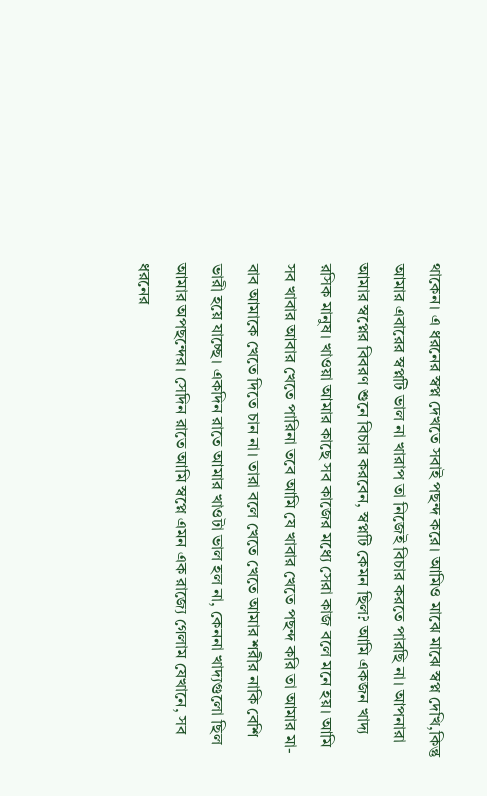থাকেন। এ ধরনের স্বপ্ন দেখতে সবাই পছন্দ করে। আমিও মাঝে মাঝে স্বপ্ন দেখি,কিন্তু আমার এবারের স্বপ্নটি ভাল না খারাপ তা নিজেই বিচার করতে পারছি না। আপনারা আমার স্বপ্নের বিবরণ শুনে বিচার করবেন, স্বপ্নটি কেমন ছিল? আমি একজন খাদ্য রসিক মানুষ। খাওয়া আমার কাছে সব কাজের মধ্যে সেরা কাজ বলে মনে হয়। আমি সব খাবার আবার খেতে পারিনা তবে আমি যে খাবার খেতে পছন্দ করি তা আমার মা-বাব আমাকে খেতে দিতে চান না। তারা বলে খেতে খেতে আমার শরীর নাকি বেশি ভারী হয়ে যাচ্ছে। একদিন রাতে আমার খাওটা ভাল হল না, কেননা খাদ্যগুলো ছিল আমার অপছন্দের। সেদিন রাতে আমি স্বপ্নে এমন এক রাজ্যে গেলাম যেখানে, সব ধরনের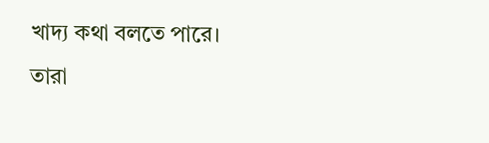খাদ্য কথা বলতে পারে। তারা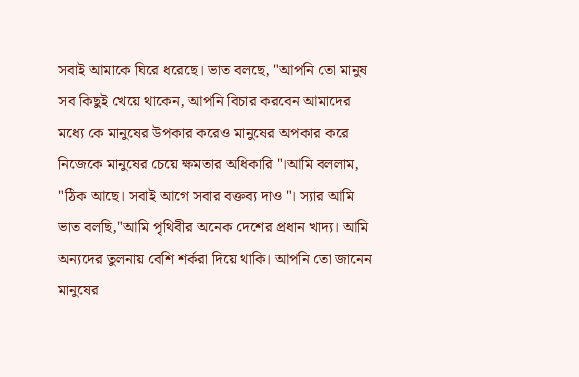সবাই আমাকে ঘিরে ধরেছে। ভাত বলছে, "আপনি তো মানুষ সব কিছুই খেয়ে থাকেন, আপনি বিচার করবেন আমাদের মধ্যে কে মানুষের উপকার করেও মানুষের অপকার করে নিজেকে মানুষের চেয়ে ক্ষমতার অধিকারি "।আমি বললাম, "ঠিক আছে। সবাই আগে সবার বক্তব্য দাও "। স্যার আমি ভাত বলছি,"আমি পৃথিবীর অনেক দেশের প্রধান খাদ্য। আমি অন্যদের তুলনায় বেশি শর্করা দিয়ে থাকি। আপনি তো জানেন মানুষের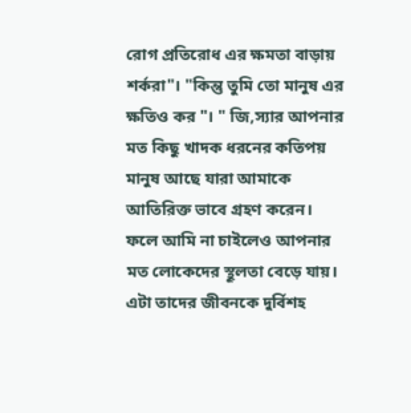রোগ প্রতিরোধ এর ক্ষমতা বাড়ায় শর্করা"। "কিন্তু তুমি তো মানুষ এর ক্ষতিও কর "। " জি,স্যার আপনার মত কিছু খাদক ধরনের কতিপয় মানুষ আছে যারা আমাকে আতিরিক্ত ভাবে গ্রহণ করেন। ফলে আমি না চাইলেও আপনার মত লোকেদের স্থূলতা বেড়ে যায়। এটা তাদের জীবনকে দুর্বিশহ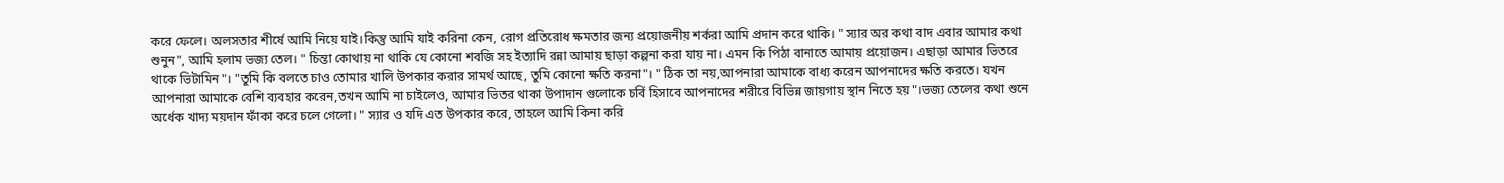করে ফেলে। অলসতার শীর্ষে আমি নিয়ে যাই।কিন্তু আমি যাই করিনা কেন, রোগ প্রতিরোধ ক্ষমতার জন্য প্রয়োজনীয় শর্করা আমি প্রদান করে থাকি। " স্যার অর কথা বাদ এবার আমার কথা শুনুন", আমি হলাম ভজ্য তেল। " চিন্তা কোথায় না থাকি যে কোনো শবজি সহ ইত্যাদি রন্না আমায় ছাড়া কল্পনা করা যায় না। এমন কি পিঠা বানাতে আমায় প্রয়োজন। এছাড়া আমার ভিতরে থাকে ভিটামিন"। "তুমি কি বলতে চাও তোমার খালি উপকার করার সামর্থ আছে, তুমি কোনো ক্ষতি করনা"। " ঠিক তা নয়,আপনারা আমাকে বাধ্য করেন আপনাদের ক্ষতি করতে। যখন আপনারা আমাকে বেশি ব্যবহার করেন,তখন আমি না চাইলেও, আমার ভিতর থাকা উপাদান গুলোকে চর্বি হিসাবে আপনাদের শরীরে বিভিন্ন জায়গায় স্থান নিতে হয়"।ভজ্য তেলের কথা শুনে অর্ধেক খাদ্য ময়দান ফাঁকা করে চলে গেলো। " স্যার ও যদি এত উপকার করে, তাহলে আমি কিনা করি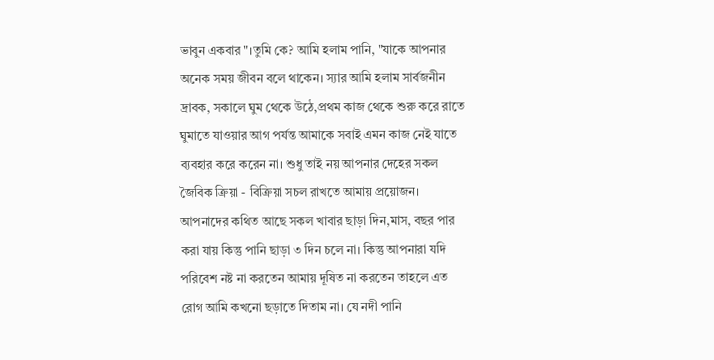ভাবুন একবার"।তুমি কে? আমি হলাম পানি, "যাকে আপনার অনেক সময় জীবন বলে থাকেন। স্যার আমি হলাম সার্বজনীন দ্রাবক, সকালে ঘুম থেকে উঠে,প্রথম কাজ থেকে শুরু করে রাতে ঘুমাতে যাওয়ার আগ পর্যন্ত আমাকে সবাই এমন কাজ নেই যাতে ব্যবহার করে করেন না। শুধু তাই নয় আপনার দেহের সকল জৈবিক ক্রিয়া - বিক্রিয়া সচল রাখতে আমায় প্রয়োজন। আপনাদের কথিত আছে সকল খাবার ছাড়া দিন,মাস, বছর পার করা যায় কিন্তু পানি ছাড়া ৩ দিন চলে না। কিন্তু আপনারা যদি পরিবেশ নষ্ট না করতেন আমায় দূষিত না করতেন তাহলে এত রোগ আমি কখনো ছড়াতে দিতাম না। যে নদী পানি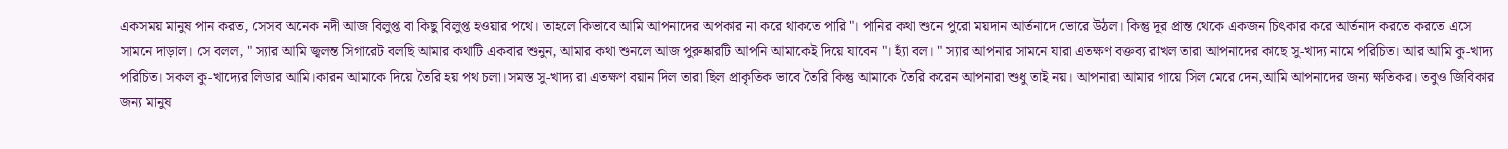একসময় মানুষ পান করত, সেসব অনেক নদী আজ বিলুপ্ত বা কিছু বিলুপ্ত হওয়ার পথে। তাহলে কিভাবে আমি আপনাদের অপকার না করে থাকতে পারি"। পানির কথা শুনে পুরো ময়দান আর্তনাদে ভোরে উঠল। কিন্তু দূর প্রান্ত থেকে একজন চিৎকার করে আর্তনাদ করতে করতে এসে সামনে দাড়াল। সে বলল, " স্যার আমি জ্বলন্ত সিগারেট বলছি আমার কথাটি একবার শুনুন, আমার কথা শুনলে আজ পুরুষ্কারটি আপনি আমাকেই দিয়ে যাবেন "। হ্যাঁ বল। " স্যার আপনার সামনে যারা এতক্ষণ বক্তব্য রাখল তারা আপনাদের কাছে সু-খাদ্য নামে পরিচিত। আর আমি কু-খাদ্য পরিচিত। সকল কু-খাদ্যের লিডার আমি।কারন আমাকে দিয়ে তৈরি হয় পথ চলা।সমস্ত সু-খাদ্য রা এতক্ষণ বয়ান দিল তারা ছিল প্রাকৃতিক ভাবে তৈরি কিন্তু আমাকে তৈরি করেন আপনারা শুধু তাই নয়। আপনারা আমার গায়ে সিল মেরে দেন,আমি আপনাদের জন্য ক্ষতিকর। তবুও জিবিকার জন্য মানুষ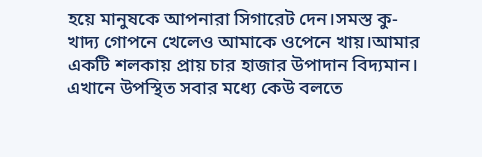হয়ে মানুষকে আপনারা সিগারেট দেন।সমস্ত কু-খাদ্য গোপনে খেলেও আমাকে ওপেনে খায়।আমার একটি শলকায় প্রায় চার হাজার উপাদান বিদ্যমান। এখানে উপস্থিত সবার মধ্যে কেউ বলতে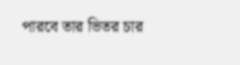পারবে তার ভিতর চার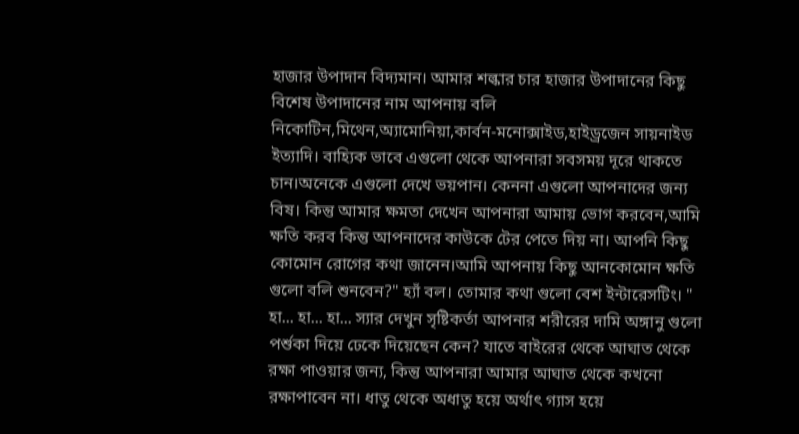হাজার উপাদান বিদ্যমান। আমার শল্কার চার হাজার উপাদানের কিছু বিশেষ উপাদানের নাম আপনায় বলি নিকোটিন,মিথেন,অ্যামোনিয়া,কার্বন-মনোক্সাইড,হাইড্রজেন সায়নাইড ইত্যাদি। বাহ্যিক ভাবে এগুলো থেকে আপনারা সবসময় দূরে থাকতে চান।অনেকে এগুলো দেখে ভয়পান। কেননা এগুলো আপনাদের জন্য বিষ। কিন্তু আমার ক্ষমতা দেখেন আপনারা আমায় ভোগ করবেন,আমি ক্ষতি করব কিন্তু আপনাদের কাউকে টের পেতে দিয় না। আপনি কিছু কোমোন রোগের কথা জানেন।আমি আপনায় কিছু আনকোমোন ক্ষতি গুলো বলি শুনবেন?" হ্যাঁ বল। তোমার কথা গুলো বেশ ইন্টারেসটিং। " হা... হা... হা... স্যার দেখুন সৃষ্টিকর্তা আপনার শরীরের দামি অঙ্গানু গুলো পর্শুকা দিয়ে ঢেকে দিয়েছেন কেন? যাতে বাইরের থেকে আঘাত থেকে রক্ষা পাওয়ার জন্য, কিন্তু আপনারা আমার আঘাত থেকে কখনো রক্ষাপাবেন না। ধাতু থেকে অধাতু হয়ে অর্থাৎ গ্যাস হয়ে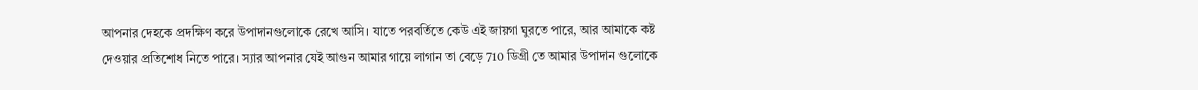আপনার দেহকে প্রদক্ষিণ করে উপাদানগুলোকে রেখে আসি। যাতে পরবর্তিতে কেউ এই জায়গা ঘুরতে পারে, আর আমাকে কষ্ট দেওয়ার প্রতিশোধ নিতে পারে। স্যার আপনার যেই আগুন আমার গায়ে লাগান তা বেড়ে 710 ডিগ্রী তে আমার উপাদান গুলোকে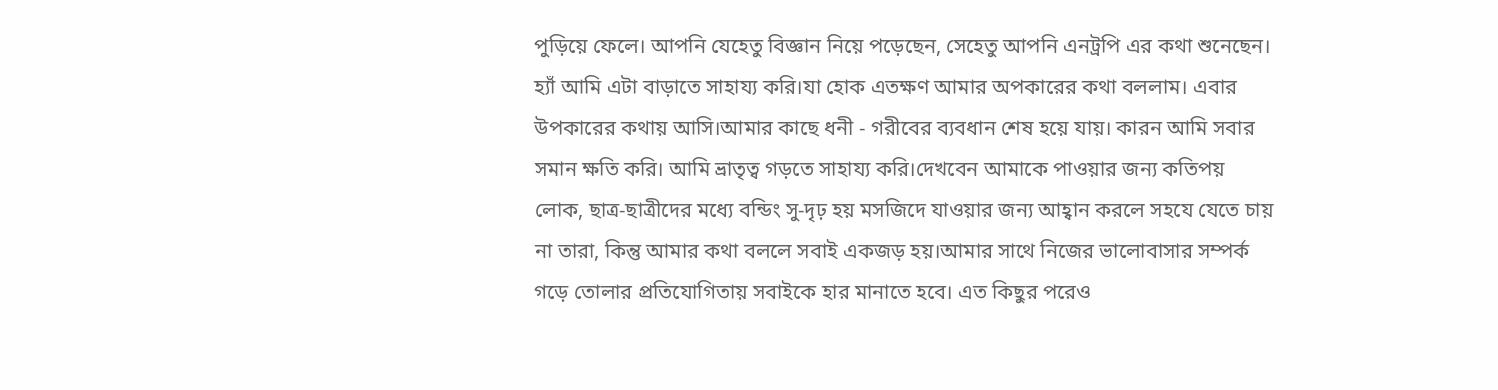পুড়িয়ে ফেলে। আপনি যেহেতু বিজ্ঞান নিয়ে পড়েছেন, সেহেতু আপনি এনট্রপি এর কথা শুনেছেন। হ্যাঁ আমি এটা বাড়াতে সাহায্য করি।যা হোক এতক্ষণ আমার অপকারের কথা বললাম। এবার উপকারের কথায় আসি।আমার কাছে ধনী - গরীবের ব্যবধান শেষ হয়ে যায়। কারন আমি সবার সমান ক্ষতি করি। আমি ভ্রাতৃত্ব গড়তে সাহায্য করি।দেখবেন আমাকে পাওয়ার জন্য কতিপয় লোক, ছাত্র-ছাত্রীদের মধ্যে বন্ডিং সু-দৃঢ় হয় মসজিদে যাওয়ার জন্য আহ্বান করলে সহযে যেতে চায় না তারা, কিন্তু আমার কথা বললে সবাই একজড় হয়।আমার সাথে নিজের ভালোবাসার সম্পর্ক গড়ে তোলার প্রতিযোগিতায় সবাইকে হার মানাতে হবে। এত কিছুর পরেও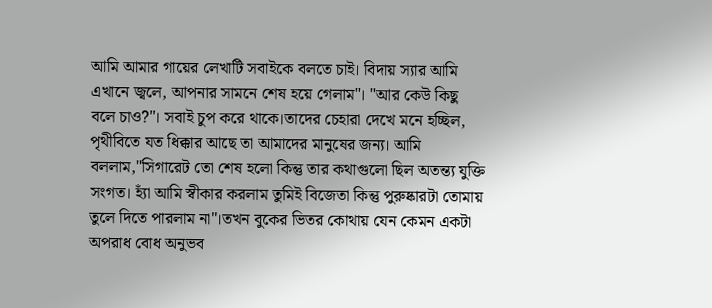আমি আমার গায়ের লেখাটি সবাইকে বলতে চাই। বিদায় স্যার আমি এখানে জ্বলে, আপনার সামনে শেষ হয়ে গেলাম"। "আর কেউ কিছু বলে চাও?"। সবাই চুপ করে থাকে।তাদের চেহারা দেখে মনে হচ্ছিল, পৃথীবিতে যত ধিক্কার আছে তা আমাদের মানুষের জন্য। আমি বললাম,"সিগারেট তো শেষ হলো কিন্তু তার কথাগুলো ছিল অতন্ত্য যুক্তি সংগত। হ্যাঁ আমি স্বীকার করলাম তুমিই বিজেতা কিন্তু পুরুষ্কারটা তোমায় তুলে দিতে পারলাম না"।তখন বুকের ভিতর কোথায় যেন কেমন একটা অপরাধ বোধ অনুভব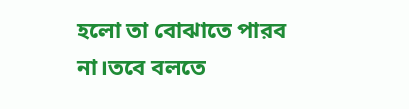হলো তা বোঝাতে পারব না।তবে বলতে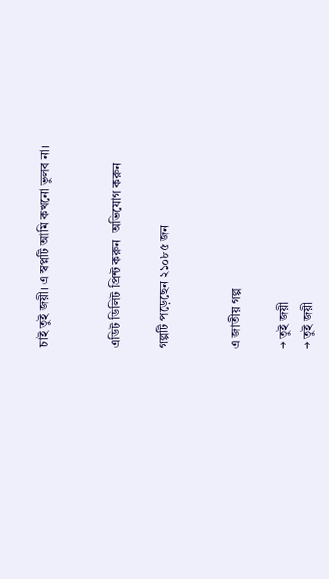চাই তুই জয়ী। এ স্বপ্নটি আমি কখনো ভুলব না।


এডিট ডিলিট প্রিন্ট করুন  অভিযোগ করুন

গল্পটি পড়েছেন ২১০৮৫ জন


এ জাতীয় গল্প

→ তুই জয়ী
→ তুই জয়ী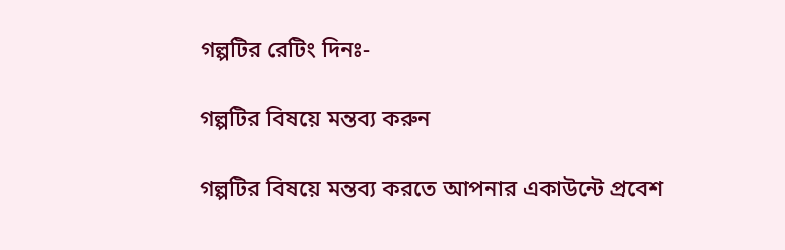গল্পটির রেটিং দিনঃ-

গল্পটির বিষয়ে মন্তব্য করুন

গল্পটির বিষয়ে মন্তব্য করতে আপনার একাউন্টে প্রবেশ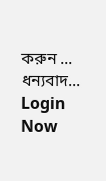করুন ... ধন্যবাদ... Login Now